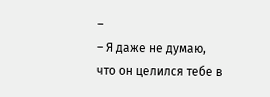–
– Я даже не думаю, что он целился тебе в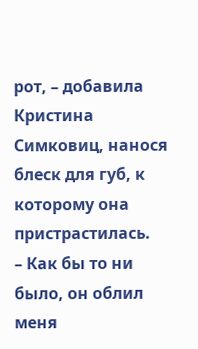рот, – добавила Кристина Симковиц, нанося блеск для губ, к которому она пристрастилась.
– Как бы то ни было, он облил меня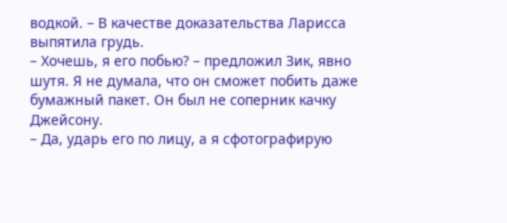водкой. – В качестве доказательства Ларисса выпятила грудь.
– Хочешь, я его побью? – предложил Зик, явно шутя. Я не думала, что он сможет побить даже бумажный пакет. Он был не соперник качку Джейсону.
– Да, ударь его по лицу, а я сфотографирую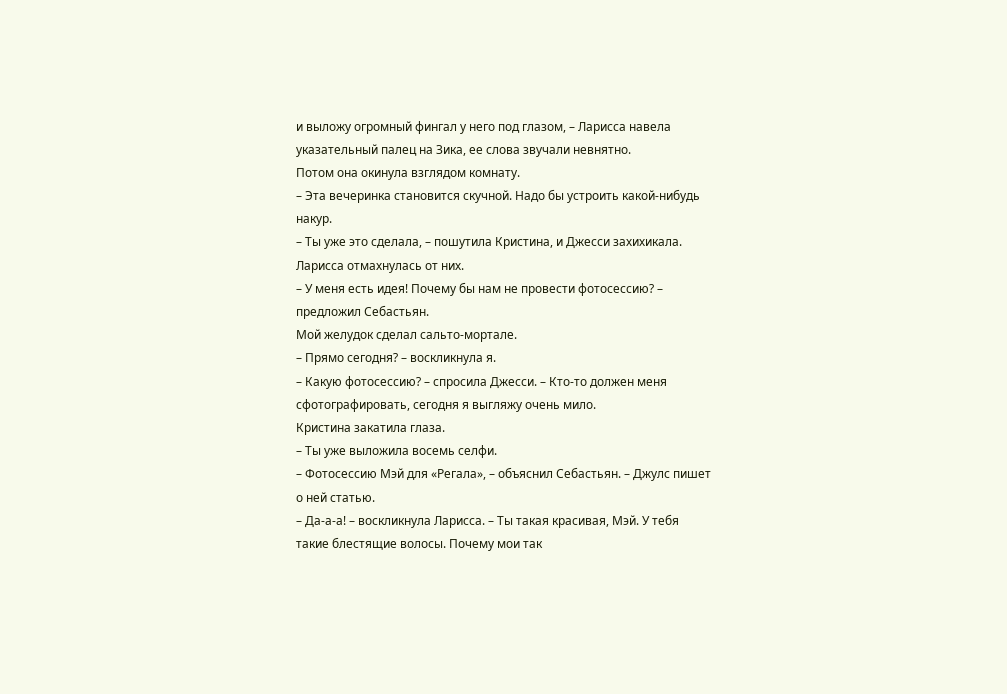и выложу огромный фингал у него под глазом, – Ларисса навела указательный палец на Зика, ее слова звучали невнятно.
Потом она окинула взглядом комнату.
– Эта вечеринка становится скучной. Надо бы устроить какой-нибудь накур.
– Ты уже это сделала, – пошутила Кристина, и Джесси захихикала. Ларисса отмахнулась от них.
– У меня есть идея! Почему бы нам не провести фотосессию? – предложил Себастьян.
Мой желудок сделал сальто-мортале.
– Прямо сегодня? – воскликнула я.
– Какую фотосессию? – спросила Джесси. – Кто-то должен меня сфотографировать, сегодня я выгляжу очень мило.
Кристина закатила глаза.
– Ты уже выложила восемь селфи.
– Фотосессию Мэй для «Регала», – объяснил Себастьян. – Джулс пишет о ней статью.
– Да-а-а! – воскликнула Ларисса. – Ты такая красивая, Мэй. У тебя такие блестящие волосы. Почему мои так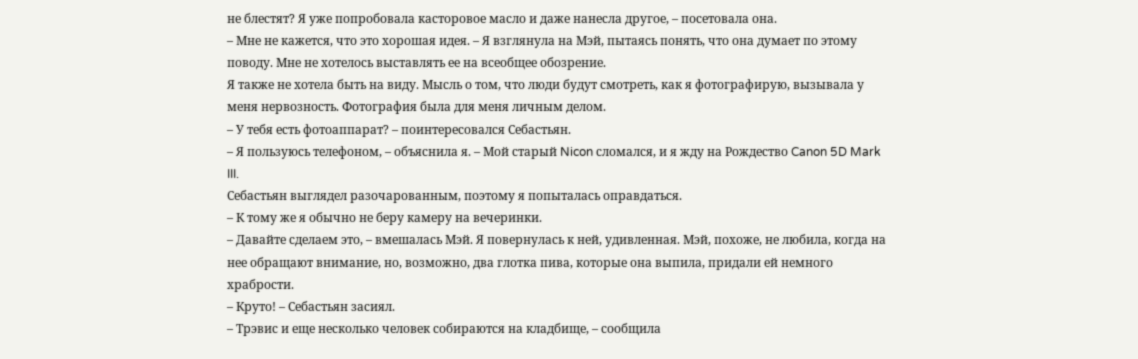не блестят? Я уже попробовала касторовое масло и даже нанесла другое, – посетовала она.
– Мне не кажется, что это хорошая идея. – Я взглянула на Мэй, пытаясь понять, что она думает по этому поводу. Мне не хотелось выставлять ее на всеобщее обозрение.
Я также не хотела быть на виду. Мысль о том, что люди будут смотреть, как я фотографирую, вызывала у меня нервозность. Фотография была для меня личным делом.
– У тебя есть фотоаппарат? – поинтересовался Себастьян.
– Я пользуюсь телефоном, – объяснила я. – Мой старый Nicon сломался, и я жду на Рождество Canon 5D Mark III.
Себастьян выглядел разочарованным, поэтому я попыталась оправдаться.
– К тому же я обычно не беру камеру на вечеринки.
– Давайте сделаем это, – вмешалась Мэй. Я повернулась к ней, удивленная. Мэй, похоже, не любила, когда на нее обращают внимание, но, возможно, два глотка пива, которые она выпила, придали ей немного храбрости.
– Круто! – Себастьян засиял.
– Трэвис и еще несколько человек собираются на кладбище, – сообщила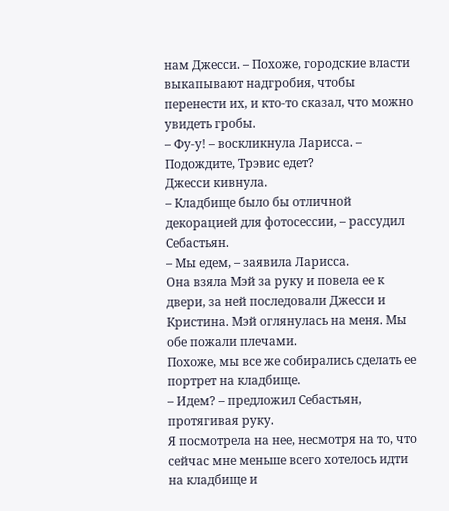нам Джесси. – Похоже, городские власти выкапывают надгробия, чтобы перенести их, и кто-то сказал, что можно увидеть гробы.
– Фу-у! – воскликнула Ларисса. – Подождите, Трэвис едет?
Джесси кивнула.
– Кладбище было бы отличной декорацией для фотосессии, – рассудил Себастьян.
– Мы едем, – заявила Ларисса.
Она взяла Мэй за руку и повела ее к двери, за ней последовали Джесси и Кристина. Мэй оглянулась на меня. Мы обе пожали плечами.
Похоже, мы все же собирались сделать ее портрет на кладбище.
– Идем? – предложил Себастьян, протягивая руку.
Я посмотрела на нее, несмотря на то, что сейчас мне меньше всего хотелось идти на кладбище и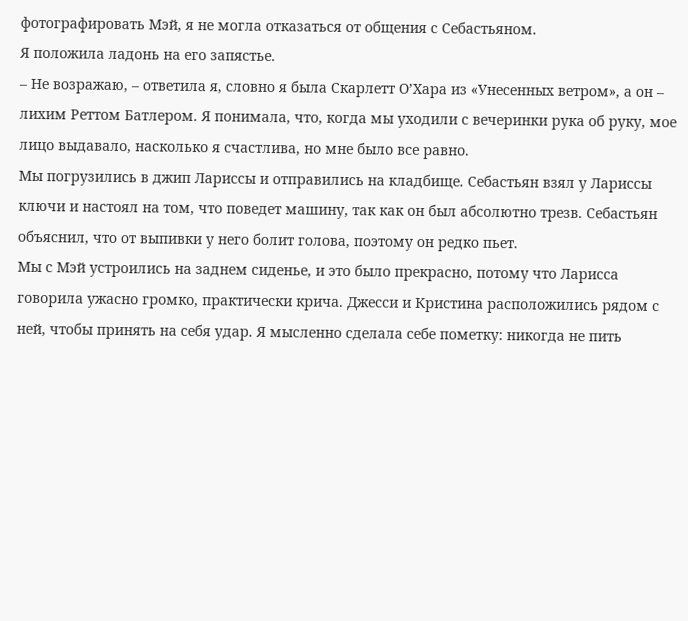фотографировать Мэй, я не могла отказаться от общения с Себастьяном.
Я положила ладонь на его запястье.
– Не возражаю, – ответила я, словно я была Скарлетт О’Хара из «Унесенных ветром», а он – лихим Реттом Батлером. Я понимала, что, когда мы уходили с вечеринки рука об руку, мое лицо выдавало, насколько я счастлива, но мне было все равно.
Мы погрузились в джип Лариссы и отправились на кладбище. Себастьян взял у Лариссы ключи и настоял на том, что поведет машину, так как он был абсолютно трезв. Себастьян объяснил, что от выпивки у него болит голова, поэтому он редко пьет.
Мы с Мэй устроились на заднем сиденье, и это было прекрасно, потому что Ларисса говорила ужасно громко, практически крича. Джесси и Кристина расположились рядом с ней, чтобы принять на себя удар. Я мысленно сделала себе пометку: никогда не пить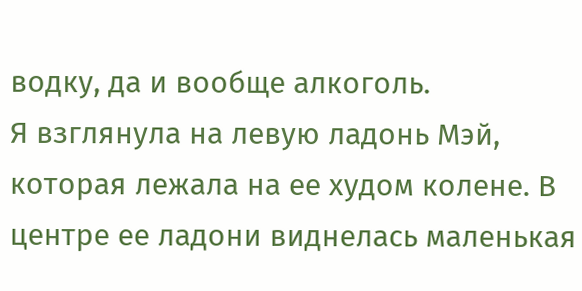водку, да и вообще алкоголь.
Я взглянула на левую ладонь Мэй, которая лежала на ее худом колене. В центре ее ладони виднелась маленькая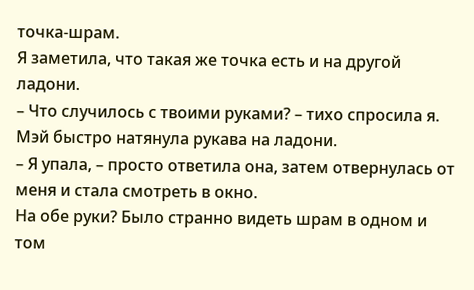точка-шрам.
Я заметила, что такая же точка есть и на другой ладони.
– Что случилось с твоими руками? – тихо спросила я.
Мэй быстро натянула рукава на ладони.
– Я упала, – просто ответила она, затем отвернулась от меня и стала смотреть в окно.
На обе руки? Было странно видеть шрам в одном и том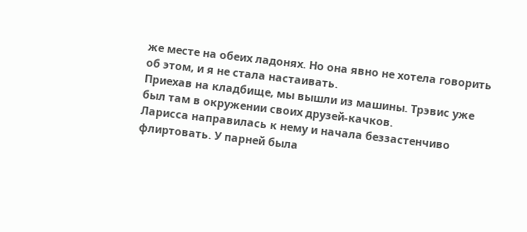же месте на обеих ладонях. Но она явно не хотела говорить об этом, и я не стала настаивать.
Приехав на кладбище, мы вышли из машины. Трэвис уже был там в окружении своих друзей-качков.
Ларисса направилась к нему и начала беззастенчиво флиртовать. У парней была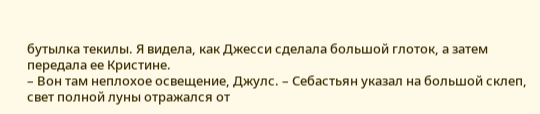бутылка текилы. Я видела, как Джесси сделала большой глоток, а затем передала ее Кристине.
– Вон там неплохое освещение, Джулс. – Себастьян указал на большой склеп, свет полной луны отражался от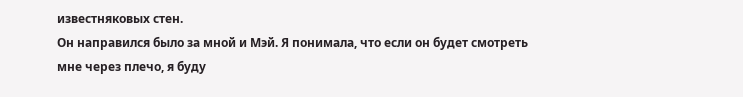известняковых стен.
Он направился было за мной и Мэй. Я понимала, что если он будет смотреть мне через плечо, я буду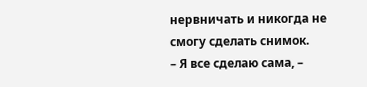нервничать и никогда не смогу сделать снимок.
– Я все сделаю сама, –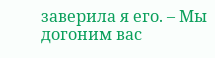заверила я его. – Мы догоним вас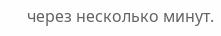через несколько минут.